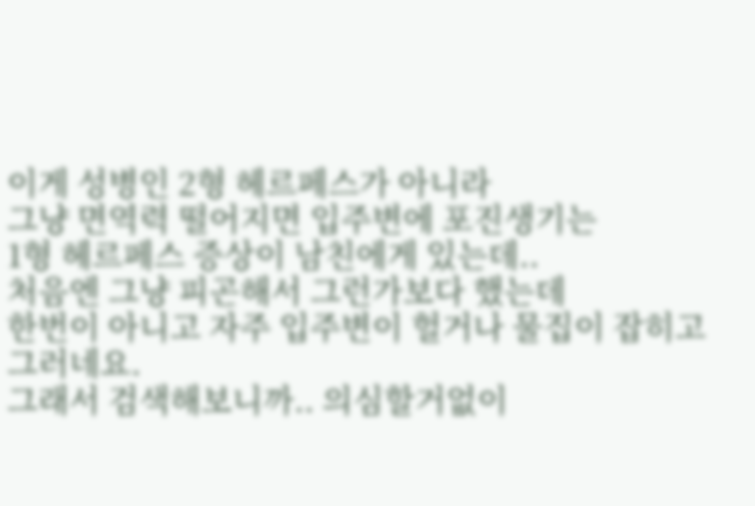이게 성병인 2형 헤르페스가 아니라
그냥 면역력 떨어지면 입주변에 포진생기는
1형 헤르페스 증상이 남친에게 있는데..
처음엔 그냥 피곤해서 그런가보다 했는데
한번이 아니고 자주 입주변이 헐거나 물집이 잡히고 그러네요.
그래서 검색해보니까.. 의심할거없이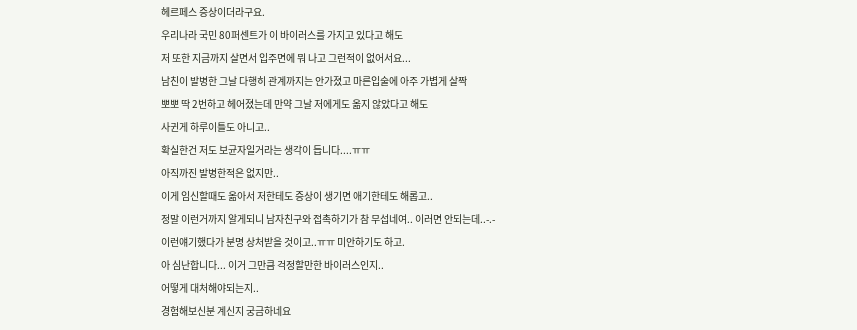헤르페스 증상이더라구요.
우리나라 국민 80퍼센트가 이 바이러스를 가지고 있다고 해도
저 또한 지금까지 살면서 입주면에 뭐 나고 그런적이 없어서요...
남친이 발병한 그날 다행히 관계까지는 안가졌고 마른입술에 아주 가볍게 살짝
뽀뽀 딱 2번하고 헤어졌는데 만약 그날 저에게도 옮지 않았다고 해도
사귄게 하루이틀도 아니고..
확실한건 저도 보균자일거라는 생각이 듭니다....ㅠㅠ
아직까진 발병한적은 없지만..
이게 임신할때도 옮아서 저한테도 증상이 생기면 애기한테도 해롭고..
정말 이런거까지 알게되니 남자친구와 접촉하기가 참 무섭네여.. 이러면 안되는데..-.-
이런얘기했다가 분명 상처받을 것이고..ㅠㅠ 미안하기도 하고.
아 심난합니다... 이거 그만큼 걱정할만한 바이러스인지..
어떻게 대처해야되는지..
경험해보신분 계신지 궁금하네요